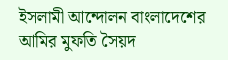ইসলামী আন্দোলন বাংলাদেশের আমির মুফতি সৈয়দ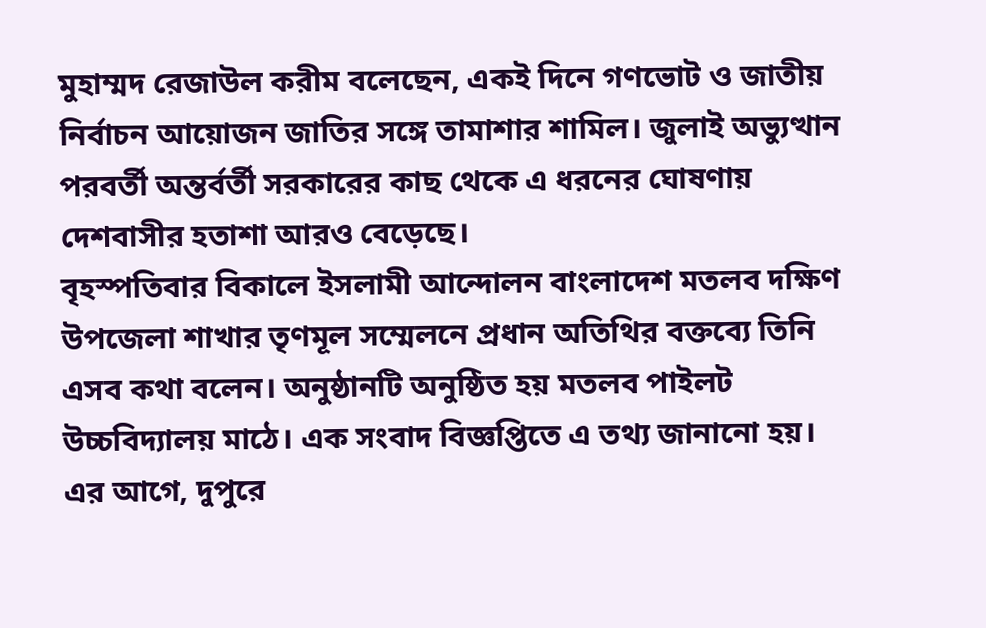মুহাম্মদ রেজাউল করীম বলেছেন, একই দিনে গণভোট ও জাতীয় নির্বাচন আয়োজন জাতির সঙ্গে তামাশার শামিল। জুলাই অভ্যুত্থান পরবর্তী অন্তর্বর্তী সরকারের কাছ থেকে এ ধরনের ঘোষণায় দেশবাসীর হতাশা আরও বেড়েছে।
বৃহস্পতিবার বিকালে ইসলামী আন্দোলন বাংলাদেশ মতলব দক্ষিণ উপজেলা শাখার তৃণমূল সম্মেলনে প্রধান অতিথির বক্তব্যে তিনি এসব কথা বলেন। অনুষ্ঠানটি অনুষ্ঠিত হয় মতলব পাইলট উচ্চবিদ্যালয় মাঠে। এক সংবাদ বিজ্ঞপ্তিতে এ তথ্য জানানো হয়।
এর আগে, দুপুরে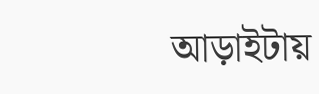আড়াইটায়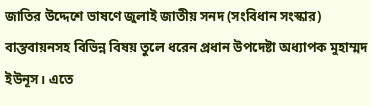জাতির উদ্দেশে ভাষণে জুলাই জাতীয় সনদ (সংবিধান সংস্কার) বাস্তবায়নসহ বিভিন্ন বিষয় তুলে ধরেন প্রধান উপদেষ্টা অধ্যাপক মুহাম্মদ ইউনূস। এতে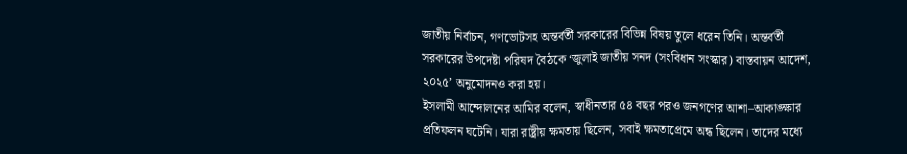জাতীয় নির্বাচন, গণভোটসহ অন্তর্বর্তী সরকারের বিভিন্ন বিষয় তুলে ধরেন তিনি। অন্তর্বর্তী সরকারের উপদেষ্টা পরিষদ বৈঠকে ‘জুলাই জাতীয় সনদ (সংবিধান সংস্কার) বাস্তবায়ন আদেশ, ২০২৫’ অনুমোদনও করা হয়।
ইসলামী আন্দোলনের আমির বলেন, স্বাধীনতার ৫৪ বছর পরও জনগণের আশা–আকাঙ্ক্ষার প্রতিফলন ঘটেনি। যারা রাষ্ট্রীয় ক্ষমতায় ছিলেন, সবাই ক্ষমতাপ্রেমে অন্ধ ছিলেন। তাদের মধ্যে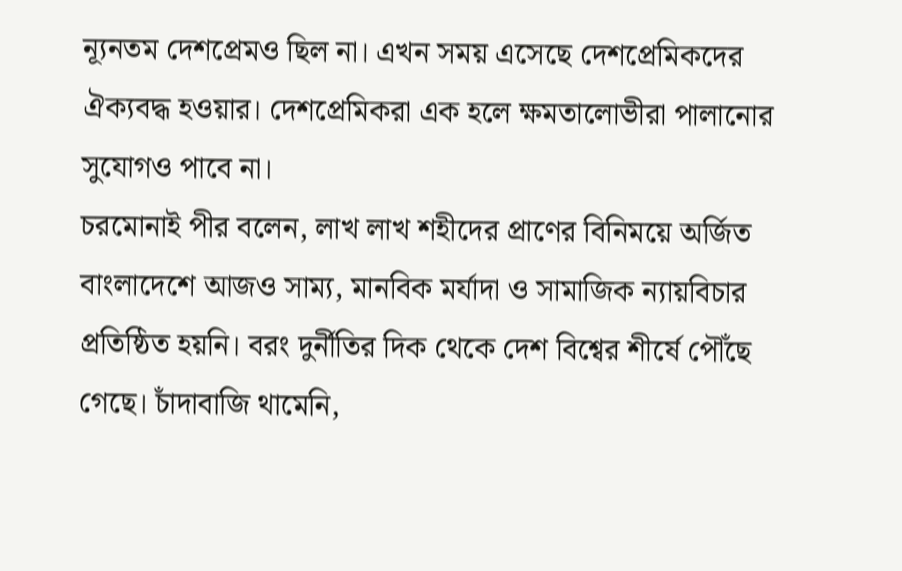ন্যূনতম দেশপ্রেমও ছিল না। এখন সময় এসেছে দেশপ্রেমিকদের ঐক্যবদ্ধ হওয়ার। দেশপ্রেমিকরা এক হলে ক্ষমতালোভীরা পালানোর সুযোগও পাবে না।
চরমোনাই পীর বলেন, লাখ লাখ শহীদের প্রাণের বিনিময়ে অর্জিত বাংলাদেশে আজও সাম্য, মানবিক মর্যাদা ও সামাজিক ন্যায়বিচার প্রতিষ্ঠিত হয়নি। বরং দুর্নীতির দিক থেকে দেশ বিশ্বের শীর্ষে পৌঁছে গেছে। চাঁদাবাজি থামেনি,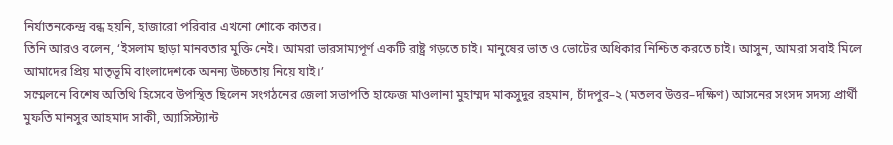নির্যাতনকেন্দ্র বন্ধ হয়নি, হাজারো পরিবার এখনো শোকে কাতর।
তিনি আরও বলেন, ‘ইসলাম ছাড়া মানবতার মুক্তি নেই। আমরা ভারসাম্যপূর্ণ একটি রাষ্ট্র গড়তে চাই। মানুষের ভাত ও ভোটের অধিকার নিশ্চিত করতে চাই। আসুন, আমরা সবাই মিলে আমাদের প্রিয় মাতৃভূমি বাংলাদেশকে অনন্য উচ্চতায় নিয়ে যাই।’
সম্মেলনে বিশেষ অতিথি হিসেবে উপস্থিত ছিলেন সংগঠনের জেলা সভাপতি হাফেজ মাওলানা মুহাম্মদ মাকসুদুর রহমান, চাঁদপুর–২ (মতলব উত্তর–দক্ষিণ) আসনের সংসদ সদস্য প্রার্থী মুফতি মানসুর আহমাদ সাকী, অ্যাসিস্ট্যান্ট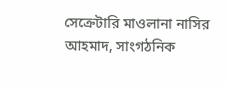সেক্রেটারি মাওলানা নাসির আহমাদ, সাংগঠনিক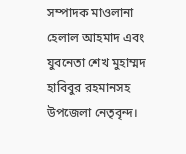সম্পাদক মাওলানা হেলাল আহমাদ এবং যুবনেতা শেখ মুহাম্মদ হাবিবুর রহমানসহ উপজেলা নেতৃবৃন্দ।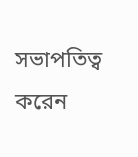সভাপতিত্ব করেন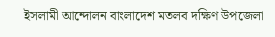ইসলামী আন্দোলন বাংলাদেশ মতলব দক্ষিণ উপজেলা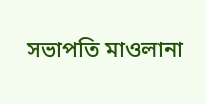সভাপতি মাওলানা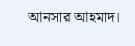আনসার আহমাদ।